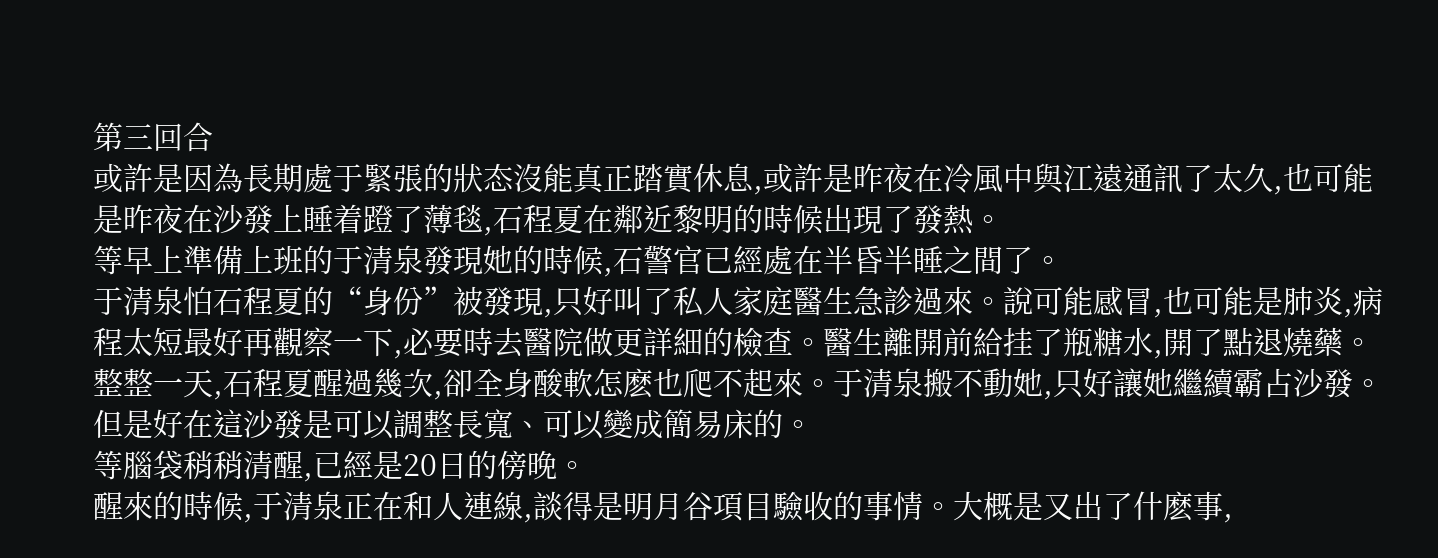第三回合
或許是因為長期處于緊張的狀态沒能真正踏實休息,或許是昨夜在冷風中與江遠通訊了太久,也可能是昨夜在沙發上睡着蹬了薄毯,石程夏在鄰近黎明的時候出現了發熱。
等早上準備上班的于清泉發現她的時候,石警官已經處在半昏半睡之間了。
于清泉怕石程夏的“身份”被發現,只好叫了私人家庭醫生急診過來。說可能感冒,也可能是肺炎,病程太短最好再觀察一下,必要時去醫院做更詳細的檢查。醫生離開前給挂了瓶糖水,開了點退燒藥。
整整一天,石程夏醒過幾次,卻全身酸軟怎麽也爬不起來。于清泉搬不動她,只好讓她繼續霸占沙發。但是好在這沙發是可以調整長寬、可以變成簡易床的。
等腦袋稍稍清醒,已經是20日的傍晚。
醒來的時候,于清泉正在和人連線,談得是明月谷項目驗收的事情。大概是又出了什麽事,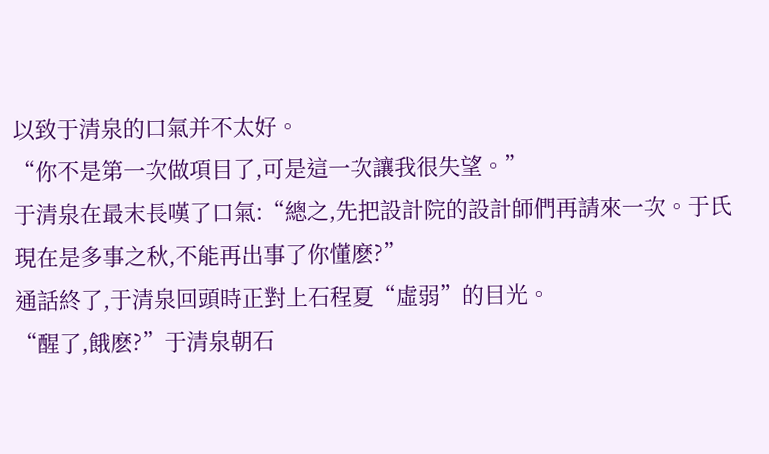以致于清泉的口氣并不太好。
“你不是第一次做項目了,可是這一次讓我很失望。”
于清泉在最末長嘆了口氣:“總之,先把設計院的設計師們再請來一次。于氏現在是多事之秋,不能再出事了你懂麽?”
通話終了,于清泉回頭時正對上石程夏“虛弱”的目光。
“醒了,餓麽?”于清泉朝石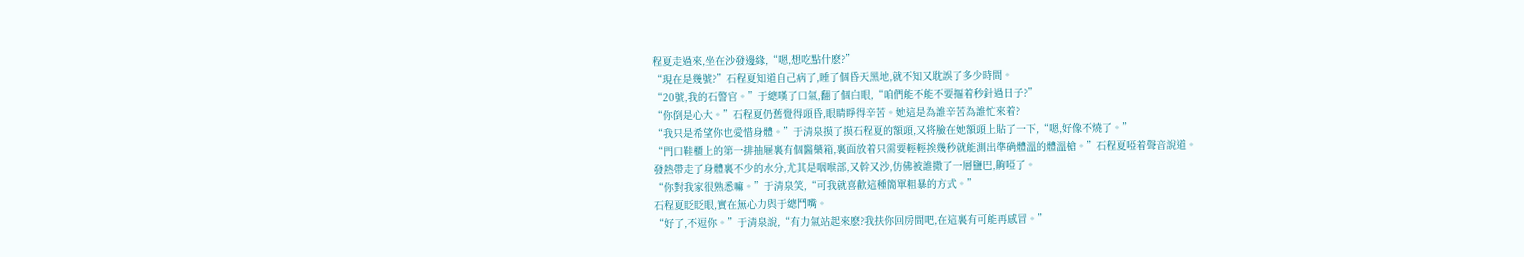程夏走過來,坐在沙發邊緣,“嗯,想吃點什麽?”
“現在是幾號?”石程夏知道自己病了,睡了個昏天黑地,就不知又耽誤了多少時間。
“20號,我的石警官。”于總嘆了口氣,翻了個白眼,“咱們能不能不要摳着秒針過日子?”
“你倒是心大。”石程夏仍舊覺得頭昏,眼睛睜得辛苦。她這是為誰辛苦為誰忙來着?
“我只是希望你也愛惜身體。”于清泉摸了摸石程夏的額頭,又将臉在她額頭上貼了一下,“嗯,好像不燒了。”
“門口鞋櫃上的第一排抽屜裏有個醫藥箱,裏面放着只需要輕輕挨幾秒就能測出準确體溫的體溫槍。”石程夏啞着聲音說道。
發熱帶走了身體裏不少的水分,尤其是咽喉部,又幹又沙,仿佛被誰撒了一層鹽巴,齁啞了。
“你對我家很熟悉嘛。”于清泉笑,“可我就喜歡這種簡單粗暴的方式。”
石程夏眨眨眼,實在無心力與于總鬥嘴。
“好了,不逗你。”于清泉說,“有力氣站起來麽?我扶你回房間吧,在這裏有可能再感冒。”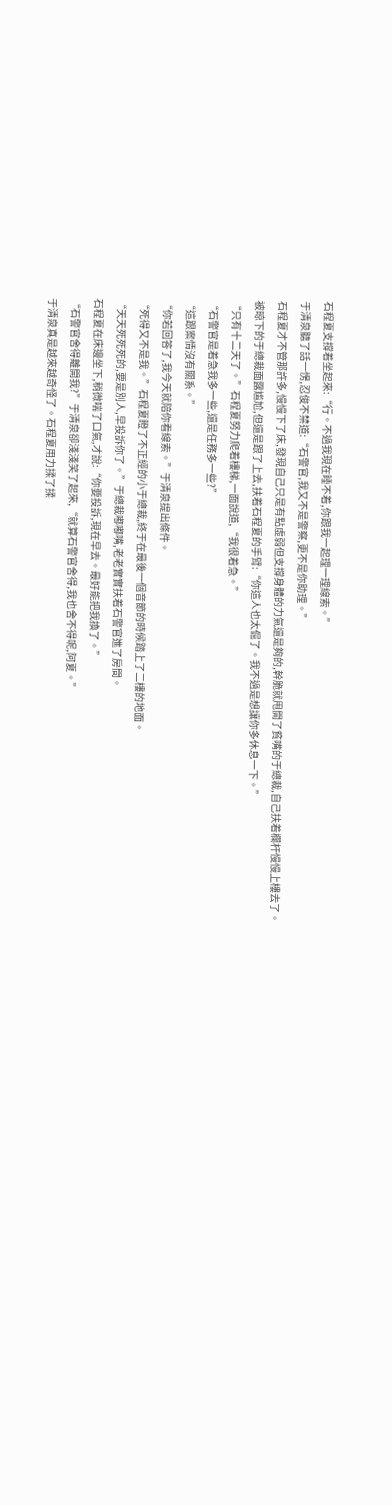石程夏支撐着坐起來:“行。不過我現在睡不着,你跟我一起理一理線索。”
于清泉聽了話一愣,忍俊不禁道:“石警官,我又不是警察,更不是你助理。”
石程夏才不管那許多,慢慢下了床,發現自己只是有點虛弱但支撐身體的力氣還是夠的,幹脆就甩開了貧嘴的于總裁,自己扶着欄杆慢慢上樓去了。
被晾下的于總裁面露尴尬,但還是跟了上去,扶着石程夏的手臂:“你這人也太倔了。我不過是想讓你多休息一下。”
“只有十二天了。”石程夏努力爬着樓梯,一面說道,“我很着急。”
“石警官是着急我多一些,還是任務多一些?”
“這跟案情沒有關系。”
“你若回答了,我今天就陪你看線索。”于清泉提出條件。
“死得又不是我。”石程夏瞪了不正經的小于總裁,終于在最後一個音節的時候踏上了二樓的地面。
“天天死死死的,要是別人,早投訴你了。”于總裁嘟嘟嘴,老老實實扶着石警官進了房間。
石程夏在床邊坐下,稍微喘了口氣,才說:“你要投訴,現在早去。最好能把我換了。”
“石警官舍得離開我?”于清泉卻淺淺笑了起來,“就算石警官舍得,我也舍不得呢,阿夏。”
于清泉真是越來越奇怪了。石程夏用力揉了揉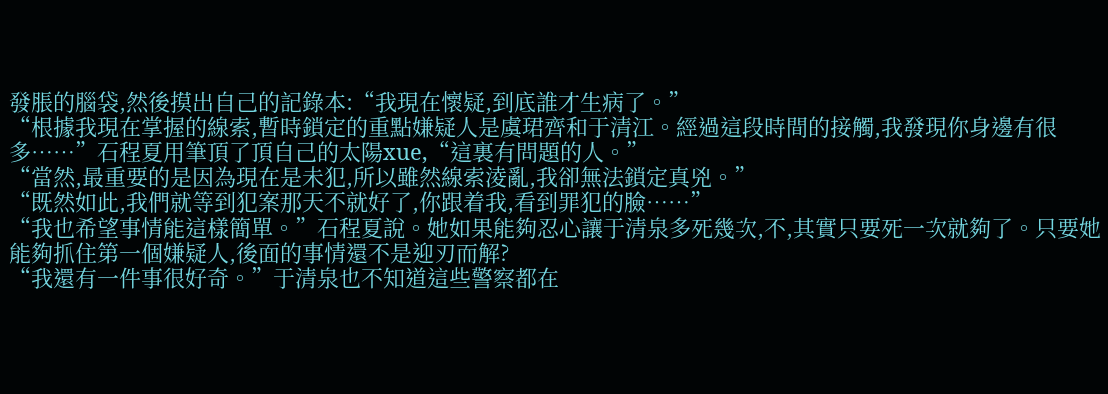發脹的腦袋,然後摸出自己的記錄本:“我現在懷疑,到底誰才生病了。”
“根據我現在掌握的線索,暫時鎖定的重點嫌疑人是虞珺齊和于清江。經過這段時間的接觸,我發現你身邊有很多……”石程夏用筆頂了頂自己的太陽xue,“這裏有問題的人。”
“當然,最重要的是因為現在是未犯,所以雖然線索淩亂,我卻無法鎖定真兇。”
“既然如此,我們就等到犯案那天不就好了,你跟着我,看到罪犯的臉……”
“我也希望事情能這樣簡單。”石程夏說。她如果能夠忍心讓于清泉多死幾次,不,其實只要死一次就夠了。只要她能夠抓住第一個嫌疑人,後面的事情還不是迎刃而解?
“我還有一件事很好奇。”于清泉也不知道這些警察都在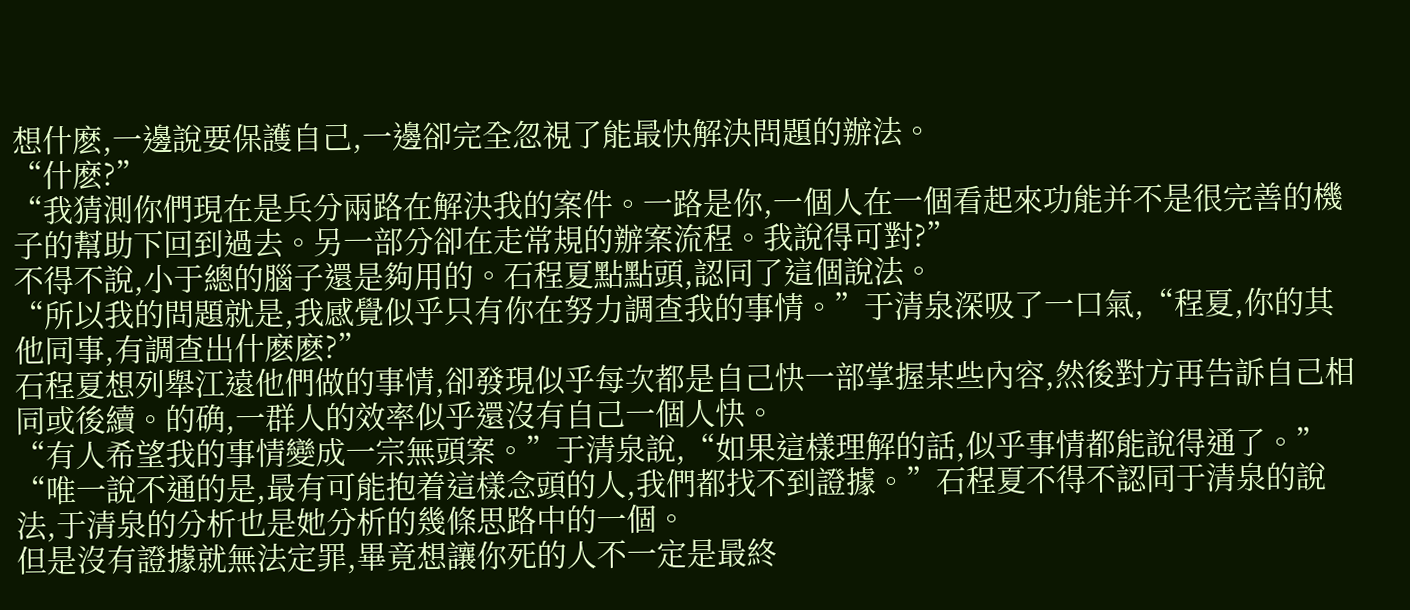想什麽,一邊說要保護自己,一邊卻完全忽視了能最快解決問題的辦法。
“什麽?”
“我猜測你們現在是兵分兩路在解決我的案件。一路是你,一個人在一個看起來功能并不是很完善的機子的幫助下回到過去。另一部分卻在走常規的辦案流程。我說得可對?”
不得不說,小于總的腦子還是夠用的。石程夏點點頭,認同了這個說法。
“所以我的問題就是,我感覺似乎只有你在努力調查我的事情。”于清泉深吸了一口氣,“程夏,你的其他同事,有調查出什麽麽?”
石程夏想列舉江遠他們做的事情,卻發現似乎每次都是自己快一部掌握某些內容,然後對方再告訴自己相同或後續。的确,一群人的效率似乎還沒有自己一個人快。
“有人希望我的事情變成一宗無頭案。”于清泉說,“如果這樣理解的話,似乎事情都能說得通了。”
“唯一說不通的是,最有可能抱着這樣念頭的人,我們都找不到證據。”石程夏不得不認同于清泉的說法,于清泉的分析也是她分析的幾條思路中的一個。
但是沒有證據就無法定罪,畢竟想讓你死的人不一定是最終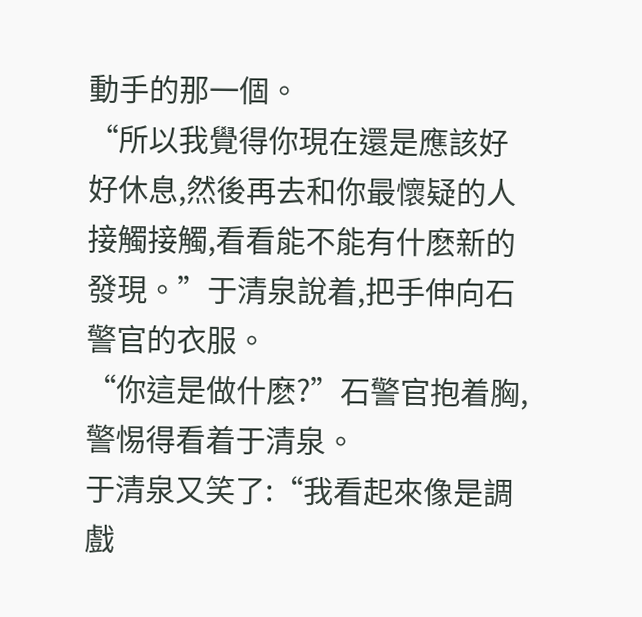動手的那一個。
“所以我覺得你現在還是應該好好休息,然後再去和你最懷疑的人接觸接觸,看看能不能有什麽新的發現。”于清泉說着,把手伸向石警官的衣服。
“你這是做什麽?”石警官抱着胸,警惕得看着于清泉。
于清泉又笑了:“我看起來像是調戲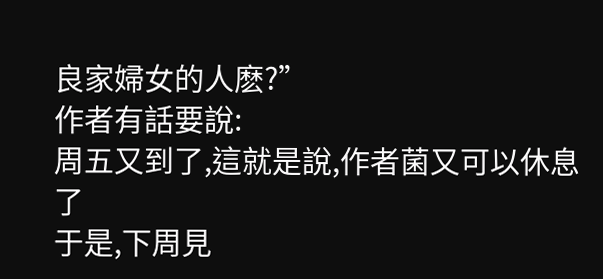良家婦女的人麽?”
作者有話要說:
周五又到了,這就是說,作者菌又可以休息了
于是,下周見